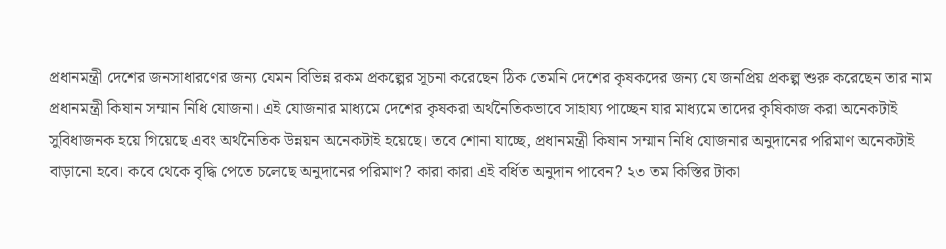প্রধানমন্ত্রী দেশের জনসাধারণের জন্য যেমন বিভিন্ন রকম প্রকল্পের সূচনা করেছেন ঠিক তেমনি দেশের কৃষকদের জন্য যে জনপ্রিয় প্রকল্প শুরু করেছেন তার নাম প্রধানমন্ত্রী কিষান সম্মান নিধি যোজনা। এই যোজনার মাধ্যমে দেশের কৃষকরা অর্থনৈতিকভাবে সাহায্য পাচ্ছেন যার মাধ্যমে তাদের কৃষিকাজ করা অনেকটাই সুবিধাজনক হয়ে গিয়েছে এবং অর্থনৈতিক উন্নয়ন অনেকটাই হয়েছে। তবে শোনা যাচ্ছে, প্রধানমন্ত্রী কিষান সম্মান নিধি যোজনার অনুদানের পরিমাণ অনেকটাই বাড়ানো হবে। কবে থেকে বৃদ্ধি পেতে চলেছে অনুদানের পরিমাণ? কারা কারা এই বর্ধিত অনুদান পাবেন? ২৩ তম কিস্তির টাকা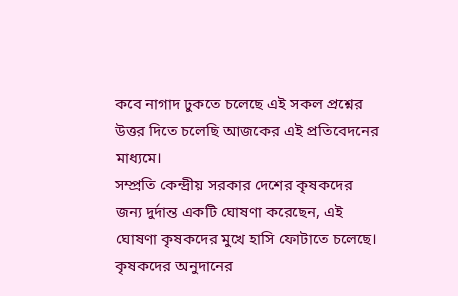কবে নাগাদ ঢুকতে চলেছে এই সকল প্রশ্নের উত্তর দিতে চলেছি আজকের এই প্রতিবেদনের মাধ্যমে।
সম্প্রতি কেন্দ্রীয় সরকার দেশের কৃষকদের জন্য দুর্দান্ত একটি ঘোষণা করেছেন, এই ঘোষণা কৃষকদের মুখে হাসি ফোটাতে চলেছে। কৃষকদের অনুদানের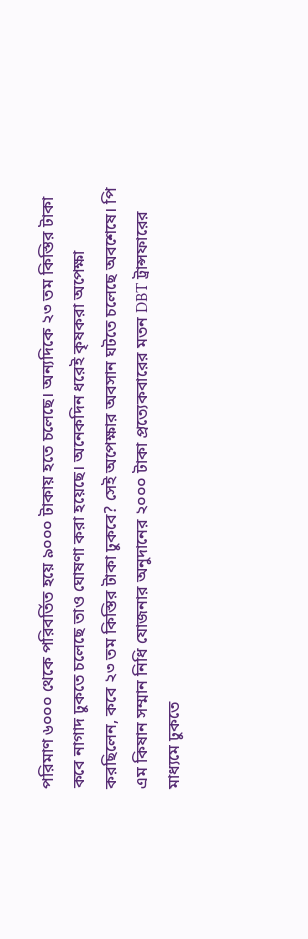পরিমাণ ৬০০০ থেকে পরিবর্তিত হয়ে ৯০০০ টাকায় হতে চলেছে। অন্যদিকে ২৩ তম কিস্তির টাকা কবে নাগাদ ঢুকতে চলেছে তাও ঘোষণা করা হয়েছে। অনেকদিন ধরেই কৃষকরা অপেক্ষা করছিলেন, কবে ২৩ তম কিস্তির টাকা ঢুকবে? সেই অপেক্ষার অবসান ঘটতে চলেছে অবশেষে। পি এম কিষান সম্মান নিধি যোজনার অনুদানের ২০০০ টাকা প্রত্যেকবারের মতন DBT ট্রান্সফারের মাধ্যমে ঢুকতে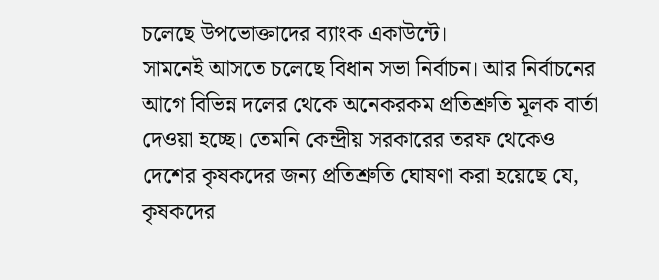চলেছে উপভোক্তাদের ব্যাংক একাউন্টে।
সামনেই আসতে চলেছে বিধান সভা নির্বাচন। আর নির্বাচনের আগে বিভিন্ন দলের থেকে অনেকরকম প্রতিশ্রুতি মূলক বার্তা দেওয়া হচ্ছে। তেমনি কেন্দ্রীয় সরকারের তরফ থেকেও দেশের কৃষকদের জন্য প্রতিশ্রুতি ঘোষণা করা হয়েছে যে, কৃষকদের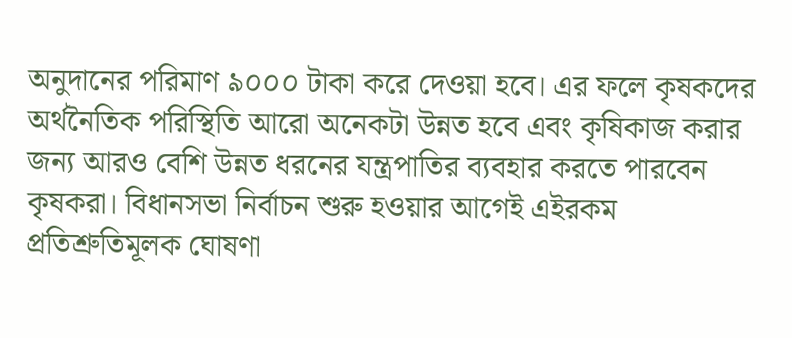অনুদানের পরিমাণ ৯০০০ টাকা করে দেওয়া হবে। এর ফলে কৃষকদের অর্থনৈতিক পরিস্থিতি আরো অনেকটা উন্নত হবে এবং কৃষিকাজ করার জন্য আরও বেশি উন্নত ধরনের যন্ত্রপাতির ব্যবহার করতে পারবেন কৃষকরা। বিধানসভা নির্বাচন শুরু হওয়ার আগেই এইরকম প্রতিশ্রুতিমূলক ঘোষণা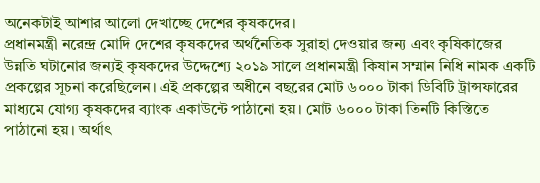অনেকটাই আশার আলো দেখাচ্ছে দেশের কৃষকদের।
প্রধানমন্ত্রী নরেন্দ্র মোদি দেশের কৃষকদের অর্থনৈতিক সুরাহা দেওয়ার জন্য এবং কৃষিকাজের উন্নতি ঘটানোর জন্যই কৃষকদের উদ্দেশ্যে ২০১৯ সালে প্রধানমন্ত্রী কিষান সম্মান নিধি নামক একটি প্রকল্পের সূচনা করেছিলেন। এই প্রকল্পের অধীনে বছরের মোট ৬০০০ টাকা ডিবিটি ট্রান্সফারের মাধ্যমে যোগ্য কৃষকদের ব্যাংক একাউন্টে পাঠানো হয়। মোট ৬০০০ টাকা তিনটি কিস্তিতে পাঠানো হয়। অর্থাৎ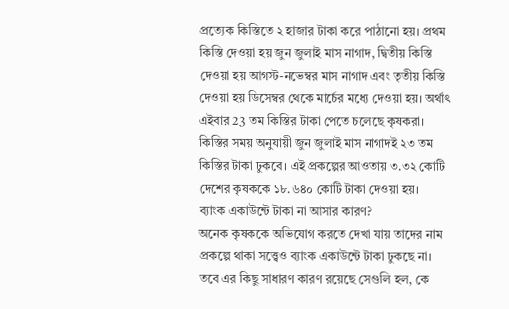প্রত্যেক কিস্তিতে ২ হাজার টাকা করে পাঠানো হয়। প্রথম কিস্তি দেওয়া হয় জুন জুলাই মাস নাগাদ, দ্বিতীয় কিস্তি দেওয়া হয় আগস্ট-নভেম্বর মাস নাগাদ এবং তৃতীয় কিস্তি দেওয়া হয় ডিসেম্বর থেকে মার্চের মধ্যে দেওয়া হয়। অর্থাৎ এইবার 23 তম কিস্তির টাকা পেতে চলেছে কৃষকরা। কিস্তির সময় অনুযায়ী জুন জুলাই মাস নাগাদই ২৩ তম কিস্তির টাকা ঢুকবে। এই প্রকল্পের আওতায় ৩.৩২ কোটি দেশের কৃষককে ১৮.৬৪০ কোটি টাকা দেওয়া হয়।
ব্যাংক একাউন্টে টাকা না আসার কারণ?
অনেক কৃষককে অভিযোগ করতে দেখা যায় তাদের নাম প্রকল্পে থাকা সত্ত্বেও ব্যাংক একাউন্টে টাকা ঢুকছে না। তবে এর কিছু সাধারণ কারণ রয়েছে সেগুলি হল, কে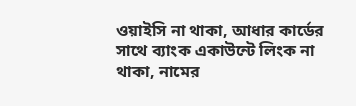ওয়াইসি না থাকা, আধার কার্ডের সাথে ব্যাংক একাউন্টে লিংক না থাকা, নামের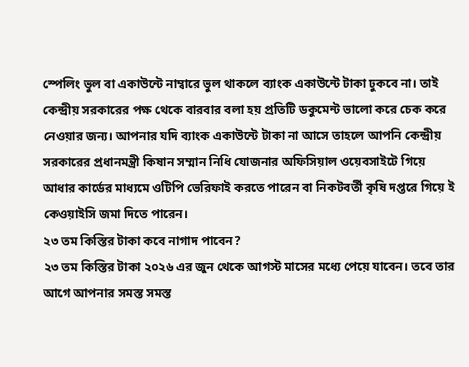স্পেলিং ভুল বা একাউন্টে নাম্বারে ভুল থাকলে ব্যাংক একাউন্টে টাকা ঢুকবে না। তাই কেন্দ্রীয় সরকারের পক্ষ থেকে বারবার বলা হয় প্রতিটি ডকুমেন্ট ভালো করে চেক করে নেওয়ার জন্য। আপনার যদি ব্যাংক একাউন্টে টাকা না আসে তাহলে আপনি কেন্দ্রীয় সরকারের প্রধানমন্ত্রী কিষান সম্মান নিধি যোজনার অফিসিয়াল ওয়েবসাইটে গিয়ে আধার কার্ডের মাধ্যমে ওটিপি ভেরিফাই করতে পারেন বা নিকটবর্তী কৃষি দপ্তরে গিয়ে ই কেওয়াইসি জমা দিতে পারেন।
২৩ তম কিস্তির টাকা কবে নাগাদ পাবেন?
২৩ তম কিস্তির টাকা ২০২৬ এর জুন থেকে আগস্ট মাসের মধ্যে পেয়ে যাবেন। তবে তার আগে আপনার সমস্ত সমস্ত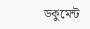ডকুমেন্ট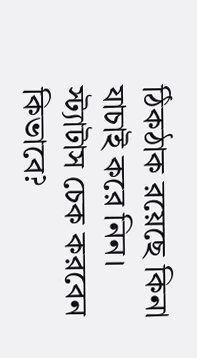ঠিকঠাক রয়েছে কিনা যাচাই করে নিন।
স্ট্যাটাস চেক করবেন কিভাবে?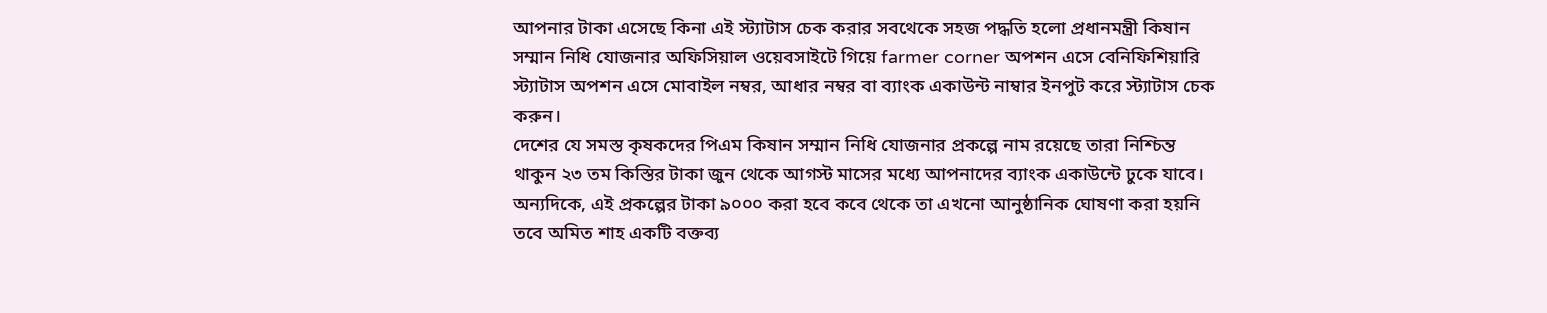আপনার টাকা এসেছে কিনা এই স্ট্যাটাস চেক করার সবথেকে সহজ পদ্ধতি হলো প্রধানমন্ত্রী কিষান সম্মান নিধি যোজনার অফিসিয়াল ওয়েবসাইটে গিয়ে farmer corner অপশন এসে বেনিফিশিয়ারি স্ট্যাটাস অপশন এসে মোবাইল নম্বর, আধার নম্বর বা ব্যাংক একাউন্ট নাম্বার ইনপুট করে স্ট্যাটাস চেক করুন।
দেশের যে সমস্ত কৃষকদের পিএম কিষান সম্মান নিধি যোজনার প্রকল্পে নাম রয়েছে তারা নিশ্চিন্ত থাকুন ২৩ তম কিস্তির টাকা জুন থেকে আগস্ট মাসের মধ্যে আপনাদের ব্যাংক একাউন্টে ঢুকে যাবে। অন্যদিকে, এই প্রকল্পের টাকা ৯০০০ করা হবে কবে থেকে তা এখনো আনুষ্ঠানিক ঘোষণা করা হয়নি তবে অমিত শাহ একটি বক্তব্য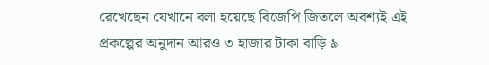রেখেছেন যেখানে বলা হয়েছে বিজেপি জিতলে অবশ্যই এই প্রকল্পের অনুদান আরও ৩ হাজার টাকা বাড়ি ৯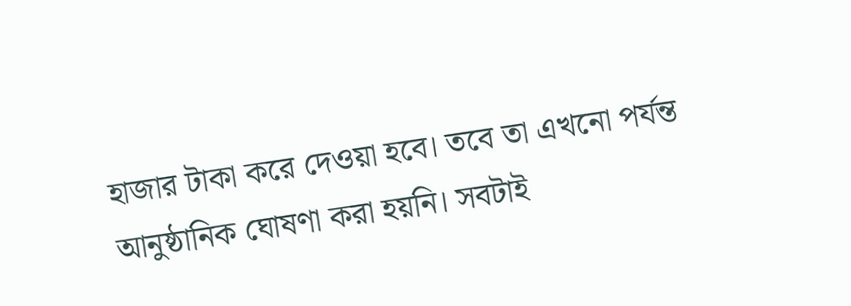হাজার টাকা করে দেওয়া হবে। তবে তা এখনো পর্যন্ত আনুষ্ঠানিক ঘোষণা করা হয়নি। সবটাই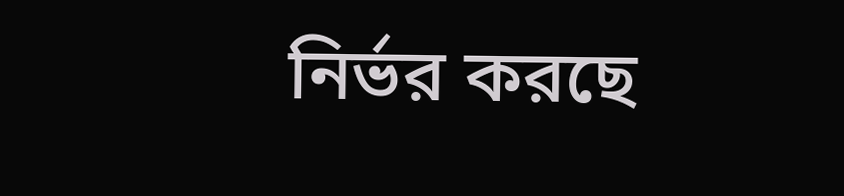নির্ভর করছে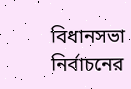বিধানসভা নির্বাচনের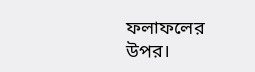ফলাফলের উপর।